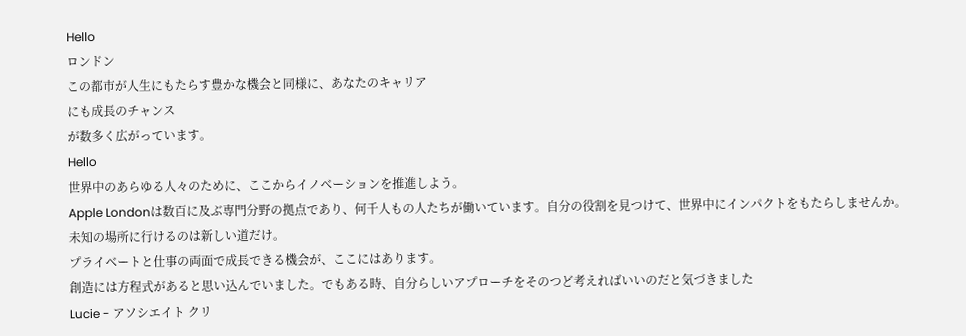Hello
ロンドン
この都市が人生にもたらす豊かな機会と同様に、あなたのキャリア
にも成長のチャンス
が数多く広がっています。
Hello
世界中のあらゆる人々のために、ここからイノベーションを推進しよう。
Apple Londonは数百に及ぶ専門分野の拠点であり、何千人もの人たちが働いています。自分の役割を見つけて、世界中にインパクトをもたらしませんか。
未知の場所に行けるのは新しい道だけ。
プライベートと仕事の両面で成長できる機会が、ここにはあります。
創造には方程式があると思い込んでいました。でもある時、自分らしいアプローチをそのつど考えればいいのだと気づきました
Lucie - アソシエイト クリ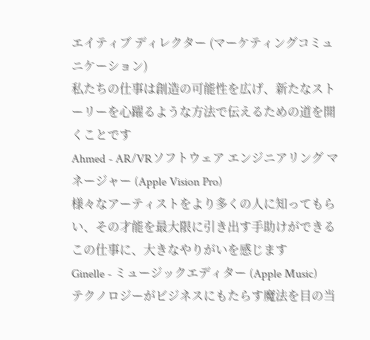エイティブ ディレクター (マーケティングコミュニケーション)
私たちの仕事は創造の可能性を広げ、新たなストーリーを心躍るような方法で伝えるための道を開くことです
Ahmed - AR/VRソフトウェア エンジニアリング マネージャー (Apple Vision Pro)
様々なアーティストをより多くの人に知ってもらい、その才能を最大限に引き出す手助けができるこの仕事に、大きなやりがいを感じます
Ginelle - ミュージックエディター (Apple Music)
テクノロジーがビジネスにもたらす魔法を目の当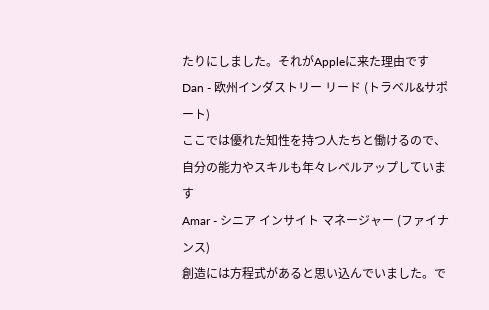たりにしました。それがAppleに来た理由です
Dan - 欧州インダストリー リード (トラベル&サポート)
ここでは優れた知性を持つ人たちと働けるので、自分の能力やスキルも年々レベルアップしています
Amar - シニア インサイト マネージャー (ファイナンス)
創造には方程式があると思い込んでいました。で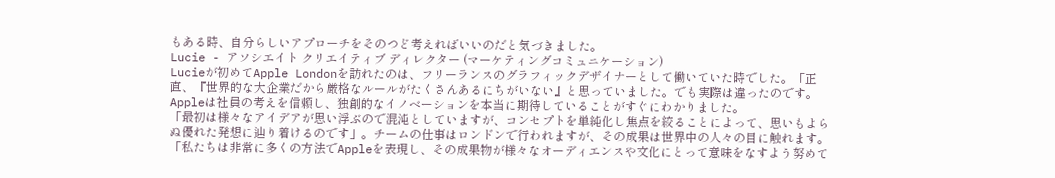もある時、自分らしいアプローチをそのつど考えればいいのだと気づきました。
Lucie - アソシエイト クリエイティブ ディレクター (マーケティングコミュニケーション)
Lucieが初めてApple Londonを訪れたのは、フリーランスのグラフィックデザイナーとして働いていた時でした。「正直、『世界的な大企業だから厳格なルールがたくさんあるにちがいない』と思っていました。でも実際は違ったのです。Appleは社員の考えを信頼し、独創的なイノベーションを本当に期待していることがすぐにわかりました。
「最初は様々なアイデアが思い浮ぶので混沌としていますが、コンセプトを単純化し焦点を絞ることによって、思いもよらぬ優れた発想に辿り着けるのです」。チームの仕事はロンドンで行われますが、その成果は世界中の人々の目に触れます。
「私たちは非常に多くの方法でAppleを表現し、その成果物が様々なオーディエンスや文化にとって意味をなすよう努めて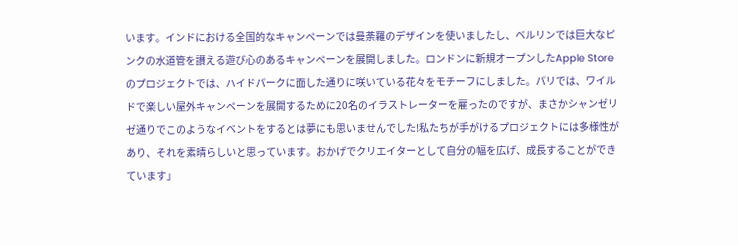います。インドにおける全国的なキャンペーンでは曼荼羅のデザインを使いましたし、ベルリンでは巨大なピンクの水道管を讃える遊び心のあるキャンペーンを展開しました。ロンドンに新規オープンしたApple Storeのプロジェクトでは、ハイドパークに面した通りに咲いている花々をモチーフにしました。パリでは、ワイルドで楽しい屋外キャンペーンを展開するために20名のイラストレーターを雇ったのですが、まさかシャンゼリゼ通りでこのようなイベントをするとは夢にも思いませんでした!私たちが手がけるプロジェクトには多様性があり、それを素晴らしいと思っています。おかげでクリエイターとして自分の幅を広げ、成長することができています」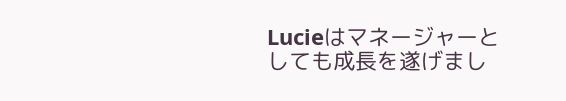Lucieはマネージャーとしても成長を遂げまし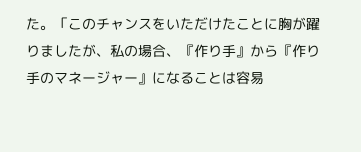た。「このチャンスをいただけたことに胸が躍りましたが、私の場合、『作り手』から『作り手のマネージャー』になることは容易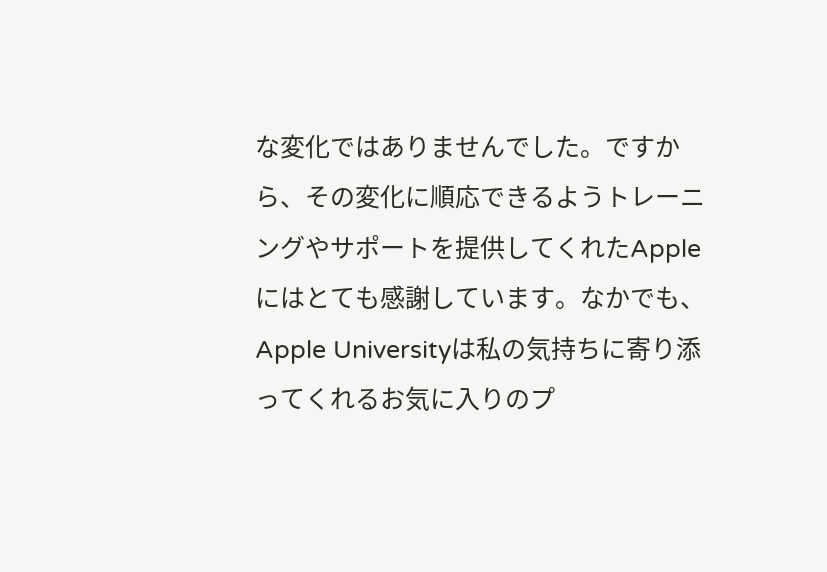な変化ではありませんでした。ですから、その変化に順応できるようトレーニングやサポートを提供してくれたAppleにはとても感謝しています。なかでも、Apple Universityは私の気持ちに寄り添ってくれるお気に入りのプ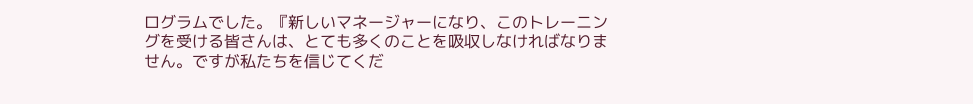ログラムでした。『新しいマネージャーになり、このトレーニングを受ける皆さんは、とても多くのことを吸収しなければなりません。ですが私たちを信じてくだ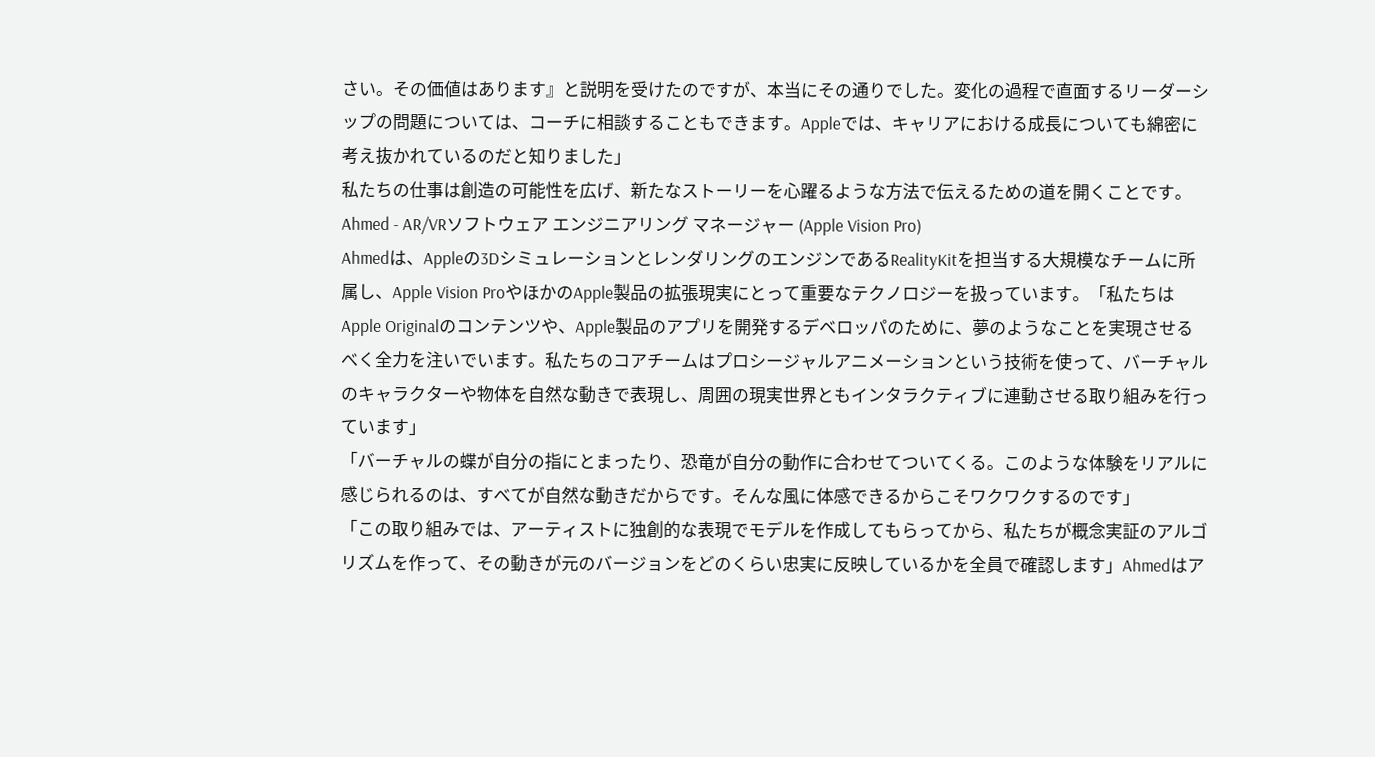さい。その価値はあります』と説明を受けたのですが、本当にその通りでした。変化の過程で直面するリーダーシップの問題については、コーチに相談することもできます。Appleでは、キャリアにおける成長についても綿密に考え抜かれているのだと知りました」
私たちの仕事は創造の可能性を広げ、新たなストーリーを心躍るような方法で伝えるための道を開くことです。
Ahmed - AR/VRソフトウェア エンジニアリング マネージャー (Apple Vision Pro)
Ahmedは、Appleの3DシミュレーションとレンダリングのエンジンであるRealityKitを担当する大規模なチームに所属し、Apple Vision ProやほかのApple製品の拡張現実にとって重要なテクノロジーを扱っています。「私たちはApple Originalのコンテンツや、Apple製品のアプリを開発するデベロッパのために、夢のようなことを実現させるべく全力を注いでいます。私たちのコアチームはプロシージャルアニメーションという技術を使って、バーチャルのキャラクターや物体を自然な動きで表現し、周囲の現実世界ともインタラクティブに連動させる取り組みを行っています」
「バーチャルの蝶が自分の指にとまったり、恐竜が自分の動作に合わせてついてくる。このような体験をリアルに感じられるのは、すべてが自然な動きだからです。そんな風に体感できるからこそワクワクするのです」
「この取り組みでは、アーティストに独創的な表現でモデルを作成してもらってから、私たちが概念実証のアルゴリズムを作って、その動きが元のバージョンをどのくらい忠実に反映しているかを全員で確認します」Ahmedはア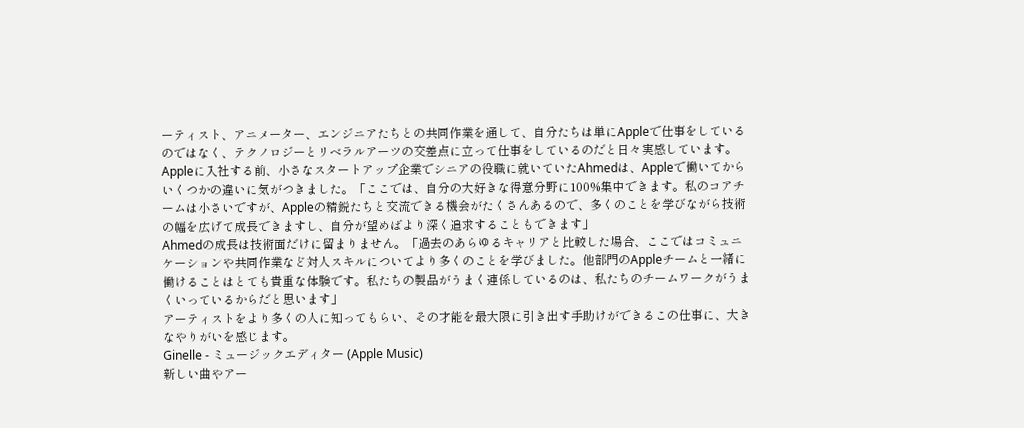ーティスト、アニメーター、エンジニアたちとの共同作業を通して、自分たちは単にAppleで仕事をしているのではなく、テクノロジーとリベラルアーツの交差点に立って仕事をしているのだと日々実感しています。
Appleに入社する前、小さなスタートアップ企業でシニアの役職に就いていたAhmedは、Appleで働いてからいくつかの違いに気がつきました。「ここでは、自分の大好きな得意分野に100%集中できます。私のコアチームは小さいですが、Appleの精鋭たちと交流できる機会がたくさんあるので、多くのことを学びながら技術の幅を広げて成長できますし、自分が望めばより深く追求することもできます」
Ahmedの成長は技術面だけに留まりません。「過去のあらゆるキャリアと比較した場合、ここではコミュニケーションや共同作業など対人スキルについてより多くのことを学びました。他部門のAppleチームと一緒に働けることはとても貴重な体験です。私たちの製品がうまく連係しているのは、私たちのチームワークがうまくいっているからだと思います」
アーティストをより多くの人に知ってもらい、その才能を最大限に引き出す手助けができるこの仕事に、大きなやりがいを感じます。
Ginelle - ミュージックエディター (Apple Music)
新しい曲やアー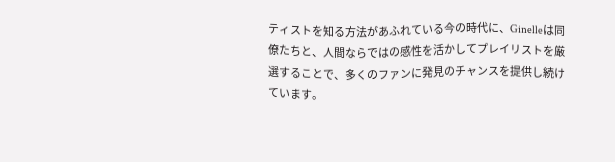ティストを知る方法があふれている今の時代に、Ginelleは同僚たちと、人間ならではの感性を活かしてプレイリストを厳選することで、多くのファンに発見のチャンスを提供し続けています。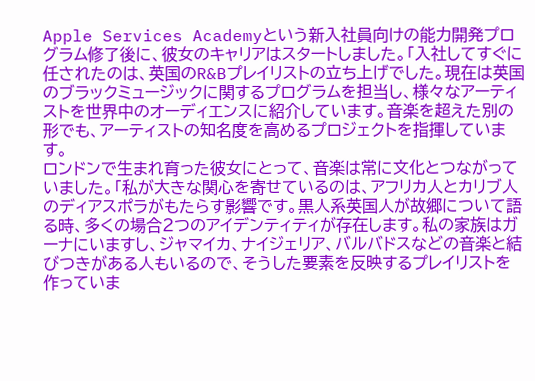Apple Services Academyという新入社員向けの能力開発プログラム修了後に、彼女のキャリアはスタートしました。「入社してすぐに任されたのは、英国のR&Bプレイリストの立ち上げでした。現在は英国のブラックミュージックに関するプログラムを担当し、様々なアーティストを世界中のオーディエンスに紹介しています。音楽を超えた別の形でも、アーティストの知名度を高めるプロジェクトを指揮しています。
ロンドンで生まれ育った彼女にとって、音楽は常に文化とつながっていました。「私が大きな関心を寄せているのは、アフリカ人とカリブ人のディアスポラがもたらす影響です。黒人系英国人が故郷について語る時、多くの場合2つのアイデンティティが存在します。私の家族はガーナにいますし、ジャマイカ、ナイジェリア、バルバドスなどの音楽と結びつきがある人もいるので、そうした要素を反映するプレイリストを作っていま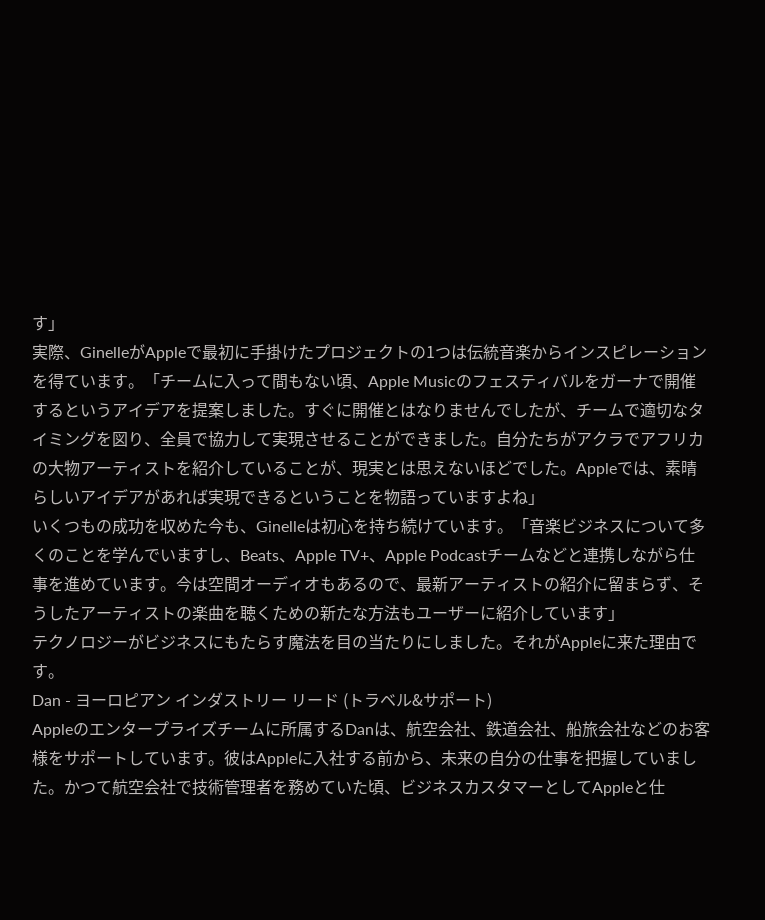す」
実際、GinelleがAppleで最初に手掛けたプロジェクトの1つは伝統音楽からインスピレーションを得ています。「チームに入って間もない頃、Apple Musicのフェスティバルをガーナで開催するというアイデアを提案しました。すぐに開催とはなりませんでしたが、チームで適切なタイミングを図り、全員で協力して実現させることができました。自分たちがアクラでアフリカの大物アーティストを紹介していることが、現実とは思えないほどでした。Appleでは、素晴らしいアイデアがあれば実現できるということを物語っていますよね」
いくつもの成功を収めた今も、Ginelleは初心を持ち続けています。「音楽ビジネスについて多くのことを学んでいますし、Beats、Apple TV+、Apple Podcastチームなどと連携しながら仕事を進めています。今は空間オーディオもあるので、最新アーティストの紹介に留まらず、そうしたアーティストの楽曲を聴くための新たな方法もユーザーに紹介しています」
テクノロジーがビジネスにもたらす魔法を目の当たりにしました。それがAppleに来た理由です。
Dan - ヨーロピアン インダストリー リード (トラベル&サポート)
Appleのエンタープライズチームに所属するDanは、航空会社、鉄道会社、船旅会社などのお客様をサポートしています。彼はAppleに入社する前から、未来の自分の仕事を把握していました。かつて航空会社で技術管理者を務めていた頃、ビジネスカスタマーとしてAppleと仕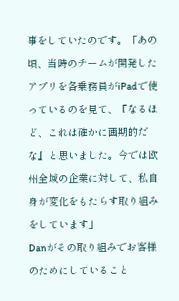事をしていたのです。「あの頃、当時のチームが開発したアプリを各乗務員がiPadで使っているのを見て、『なるほど、これは確かに画期的だな』と思いました。今では欧州全域の企業に対して、私自身が変化をもたらす取り組みをしています」
Danがその取り組みでお客様のためにしていること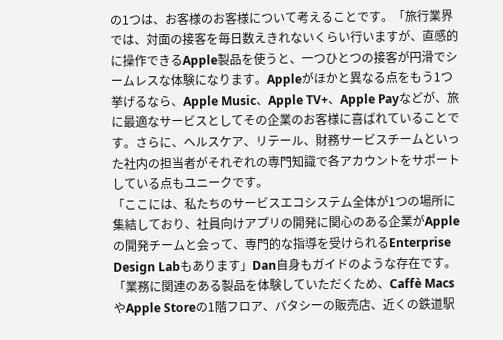の1つは、お客様のお客様について考えることです。「旅行業界では、対面の接客を毎日数えきれないくらい行いますが、直感的に操作できるApple製品を使うと、一つひとつの接客が円滑でシームレスな体験になります。Appleがほかと異なる点をもう1つ挙げるなら、Apple Music、Apple TV+、Apple Payなどが、旅に最適なサービスとしてその企業のお客様に喜ばれていることです。さらに、ヘルスケア、リテール、財務サービスチームといった社内の担当者がそれぞれの専門知識で各アカウントをサポートしている点もユニークです。
「ここには、私たちのサービスエコシステム全体が1つの場所に集結しており、社員向けアプリの開発に関心のある企業がAppleの開発チームと会って、専門的な指導を受けられるEnterprise Design Labもあります」Dan自身もガイドのような存在です。「業務に関連のある製品を体験していただくため、Caffè MacsやApple Storeの1階フロア、バタシーの販売店、近くの鉄道駅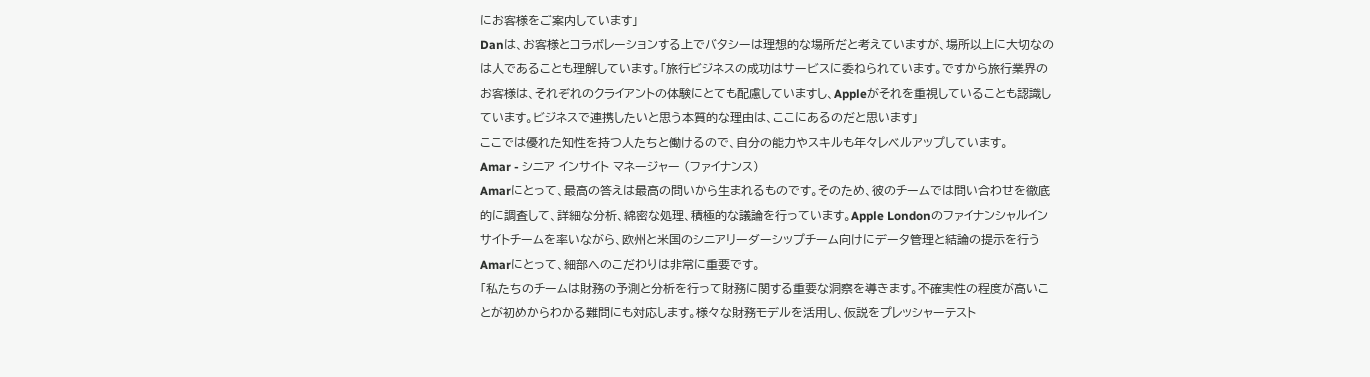にお客様をご案内しています」
Danは、お客様とコラボレーションする上でバタシーは理想的な場所だと考えていますが、場所以上に大切なのは人であることも理解しています。「旅行ビジネスの成功はサービスに委ねられています。ですから旅行業界のお客様は、それぞれのクライアントの体験にとても配慮していますし、Appleがそれを重視していることも認識しています。ビジネスで連携したいと思う本質的な理由は、ここにあるのだと思います」
ここでは優れた知性を持つ人たちと働けるので、自分の能力やスキルも年々レベルアップしています。
Amar - シニア インサイト マネージャー (ファイナンス)
Amarにとって、最高の答えは最高の問いから生まれるものです。そのため、彼のチームでは問い合わせを徹底的に調査して、詳細な分析、綿密な処理、積極的な議論を行っています。Apple Londonのファイナンシャルインサイトチームを率いながら、欧州と米国のシニアリーダーシップチーム向けにデータ管理と結論の提示を行うAmarにとって、細部へのこだわりは非常に重要です。
「私たちのチームは財務の予測と分析を行って財務に関する重要な洞察を導きます。不確実性の程度が高いことが初めからわかる難問にも対応します。様々な財務モデルを活用し、仮説をプレッシャーテスト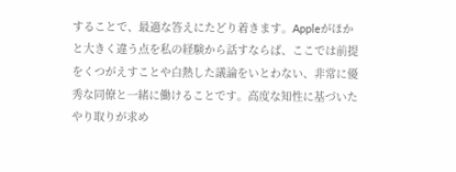することで、最適な答えにたどり着きます。Appleがほかと大きく違う点を私の経験から話すならば、ここでは前提をくつがえすことや白熱した議論をいとわない、非常に優秀な同僚と一緒に働けることです。高度な知性に基づいたやり取りが求め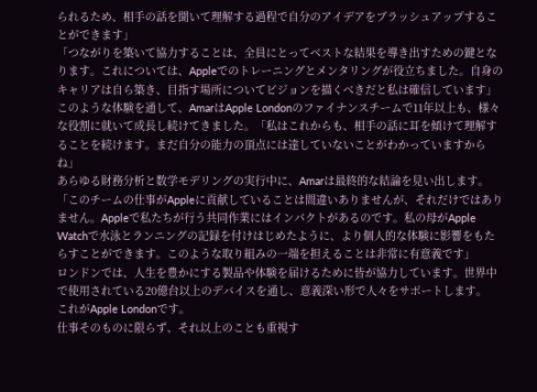られるため、相手の話を聞いて理解する過程で自分のアイデアをブラッシュアップすることができます」
「つながりを築いて協力することは、全員にとってベストな結果を導き出すための鍵となります。これについては、Appleでのトレーニングとメンタリングが役立ちました。自身のキャリアは自ら築き、目指す場所についてビジョンを描くべきだと私は確信しています」このような体験を通して、AmarはApple Londonのファイナンスチームで11年以上も、様々な役割に就いて成長し続けてきました。「私はこれからも、相手の話に耳を傾けて理解することを続けます。まだ自分の能力の頂点には達していないことがわかっていますからね」
あらゆる財務分析と数学モデリングの実行中に、Amarは最終的な結論を見い出します。「このチームの仕事がAppleに貢献していることは間違いありませんが、それだけではありません。Appleで私たちが行う共同作業にはインパクトがあるのです。私の母がApple Watchで水泳とランニングの記録を付けはじめたように、より個人的な体験に影響をもたらすことができます。このような取り組みの一端を担えることは非常に有意義です」
ロンドンでは、人生を豊かにする製品や体験を届けるために皆が協力しています。世界中で使用されている20億台以上のデバイスを通し、意義深い形で人々をサポートします。
これがApple Londonです。
仕事そのものに限らず、それ以上のことも重視す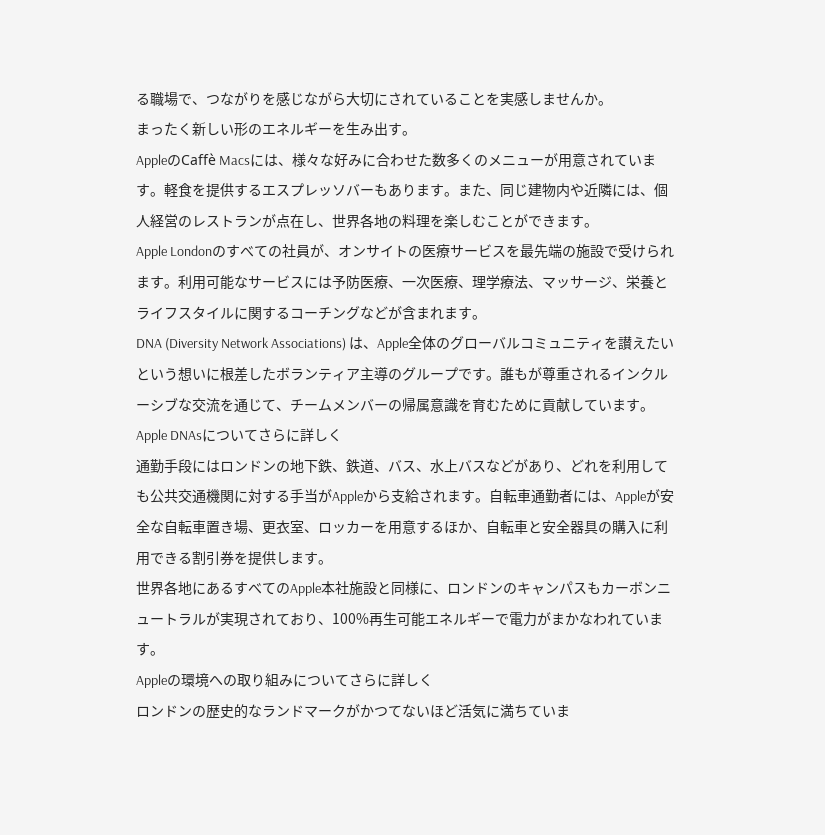る職場で、つながりを感じながら大切にされていることを実感しませんか。
まったく新しい形のエネルギーを生み出す。
AppleのCaffè Macsには、様々な好みに合わせた数多くのメニューが用意されています。軽食を提供するエスプレッソバーもあります。また、同じ建物内や近隣には、個人経営のレストランが点在し、世界各地の料理を楽しむことができます。
Apple Londonのすべての社員が、オンサイトの医療サービスを最先端の施設で受けられます。利用可能なサービスには予防医療、一次医療、理学療法、マッサージ、栄養とライフスタイルに関するコーチングなどが含まれます。
DNA (Diversity Network Associations) は、Apple全体のグローバルコミュニティを讃えたいという想いに根差したボランティア主導のグループです。誰もが尊重されるインクルーシブな交流を通じて、チームメンバーの帰属意識を育むために貢献しています。
Apple DNAsについてさらに詳しく
通勤手段にはロンドンの地下鉄、鉄道、バス、水上バスなどがあり、どれを利用しても公共交通機関に対する手当がAppleから支給されます。自転車通勤者には、Appleが安全な自転車置き場、更衣室、ロッカーを用意するほか、自転車と安全器具の購入に利用できる割引券を提供します。
世界各地にあるすべてのApple本社施設と同様に、ロンドンのキャンパスもカーボンニュートラルが実現されており、100%再生可能エネルギーで電力がまかなわれています。
Appleの環境への取り組みについてさらに詳しく
ロンドンの歴史的なランドマークがかつてないほど活気に満ちていま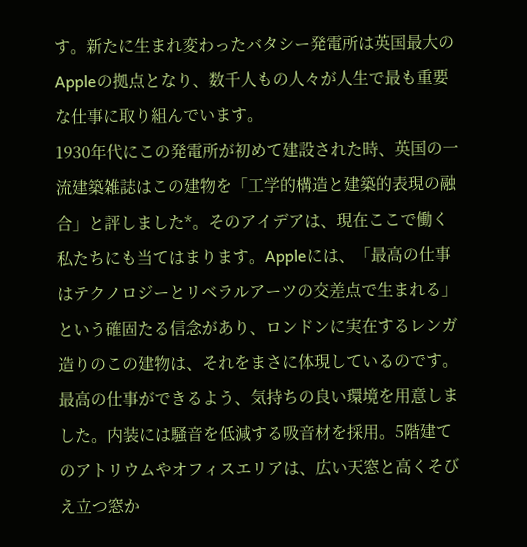す。新たに生まれ変わったバタシー発電所は英国最大のAppleの拠点となり、数千人もの人々が人生で最も重要な仕事に取り組んでいます。
1930年代にこの発電所が初めて建設された時、英国の一流建築雑誌はこの建物を「工学的構造と建築的表現の融合」と評しました*。そのアイデアは、現在ここで働く私たちにも当てはまります。Appleには、「最高の仕事はテクノロジーとリベラルアーツの交差点で生まれる」という確固たる信念があり、ロンドンに実在するレンガ造りのこの建物は、それをまさに体現しているのです。
最高の仕事ができるよう、気持ちの良い環境を用意しました。内装には騒音を低減する吸音材を採用。5階建てのアトリウムやオフィスエリアは、広い天窓と高くそびえ立つ窓か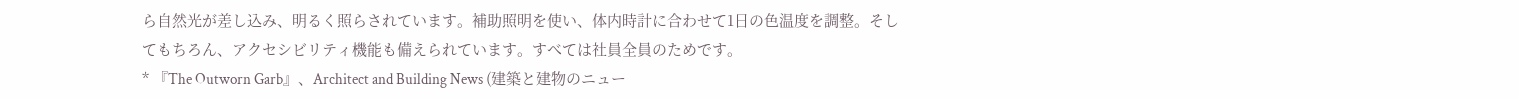ら自然光が差し込み、明るく照らされています。補助照明を使い、体内時計に合わせて1日の色温度を調整。そしてもちろん、アクセシビリティ機能も備えられています。すべては社員全員のためです。
* 『The Outworn Garb』、Architect and Building News (建築と建物のニュー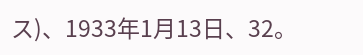ス)、1933年1月13日、32。